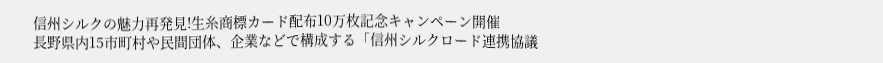信州シルクの魅力再発見!生糸商標カード配布10万枚記念キャンペーン開催
長野県内15市町村や民間団体、企業などで構成する「信州シルクロード連携協議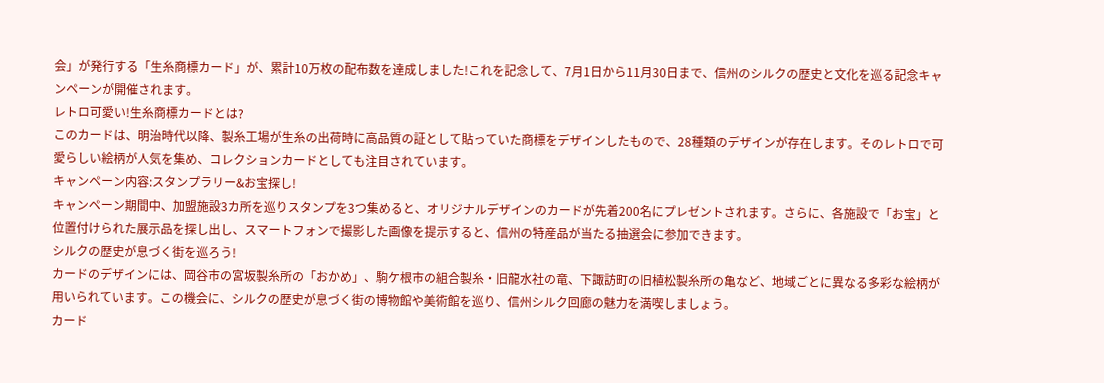会」が発行する「生糸商標カード」が、累計10万枚の配布数を達成しました!これを記念して、7月1日から11月30日まで、信州のシルクの歴史と文化を巡る記念キャンペーンが開催されます。
レトロ可愛い!生糸商標カードとは?
このカードは、明治時代以降、製糸工場が生糸の出荷時に高品質の証として貼っていた商標をデザインしたもので、28種類のデザインが存在します。そのレトロで可愛らしい絵柄が人気を集め、コレクションカードとしても注目されています。
キャンペーン内容:スタンプラリー&お宝探し!
キャンペーン期間中、加盟施設3カ所を巡りスタンプを3つ集めると、オリジナルデザインのカードが先着200名にプレゼントされます。さらに、各施設で「お宝」と位置付けられた展示品を探し出し、スマートフォンで撮影した画像を提示すると、信州の特産品が当たる抽選会に参加できます。
シルクの歴史が息づく街を巡ろう!
カードのデザインには、岡谷市の宮坂製糸所の「おかめ」、駒ケ根市の組合製糸・旧龍水社の竜、下諏訪町の旧植松製糸所の亀など、地域ごとに異なる多彩な絵柄が用いられています。この機会に、シルクの歴史が息づく街の博物館や美術館を巡り、信州シルク回廊の魅力を満喫しましょう。
カード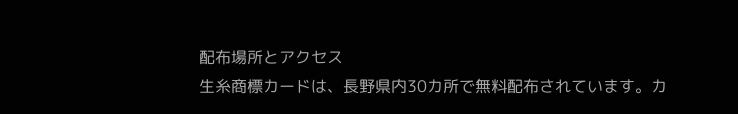配布場所とアクセス
生糸商標カードは、長野県内30カ所で無料配布されています。カ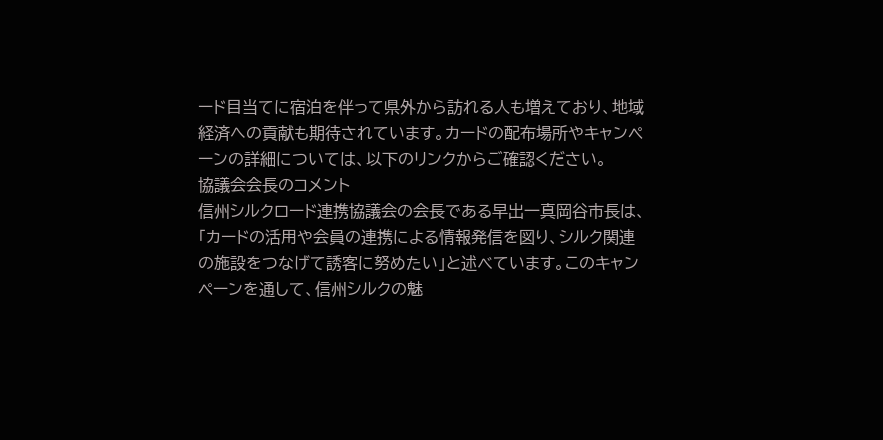ード目当てに宿泊を伴って県外から訪れる人も増えており、地域経済への貢献も期待されています。カードの配布場所やキャンペーンの詳細については、以下のリンクからご確認ください。
協議会会長のコメント
信州シルクロード連携協議会の会長である早出一真岡谷市長は、「カードの活用や会員の連携による情報発信を図り、シルク関連の施設をつなげて誘客に努めたい」と述べています。このキャンペーンを通して、信州シルクの魅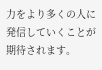力をより多くの人に発信していくことが期待されます。